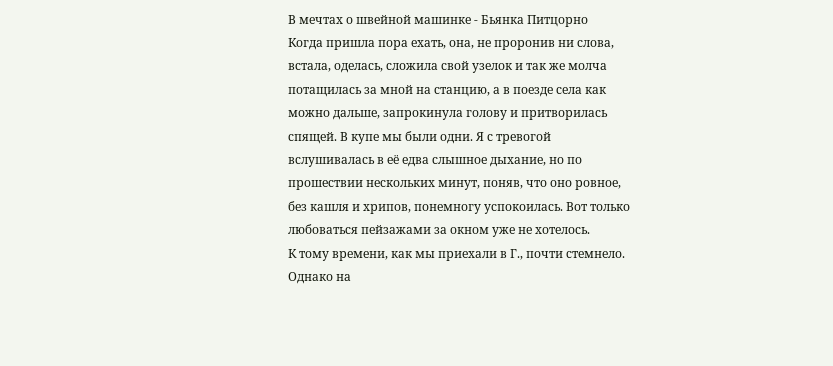В мечтах о швейной машинке - Бьянка Питцорно
Когда пришла пора ехать, она, не проронив ни слова, встала, оделась, сложила свой узелок и так же молча потащилась за мной на станцию, а в поезде села как можно дальше, запрокинула голову и притворилась спящей. В купе мы были одни. Я с тревогой вслушивалась в её едва слышное дыхание, но по прошествии нескольких минут, поняв, что оно ровное, без кашля и хрипов, понемногу успокоилась. Вот только любоваться пейзажами за окном уже не хотелось.
К тому времени, как мы приехали в Г., почти стемнело. Однако на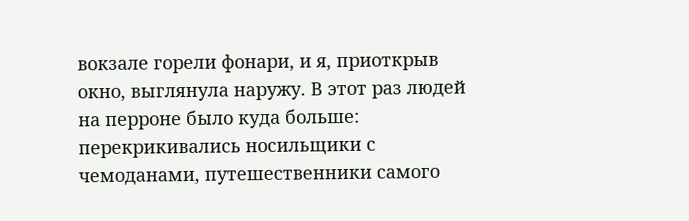вокзале горели фонари, и я, приоткрыв окно, выглянула наружу. В этот раз людей на перроне было куда больше: перекрикивались носильщики с чемоданами, путешественники самого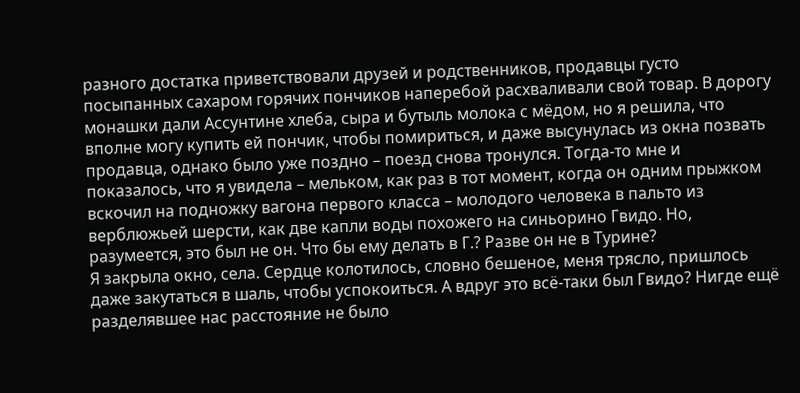разного достатка приветствовали друзей и родственников, продавцы густо посыпанных сахаром горячих пончиков наперебой расхваливали свой товар. В дорогу монашки дали Ассунтине хлеба, сыра и бутыль молока с мёдом, но я решила, что вполне могу купить ей пончик, чтобы помириться, и даже высунулась из окна позвать продавца, однако было уже поздно – поезд снова тронулся. Тогда-то мне и показалось, что я увидела – мельком, как раз в тот момент, когда он одним прыжком вскочил на подножку вагона первого класса – молодого человека в пальто из верблюжьей шерсти, как две капли воды похожего на синьорино Гвидо. Но, разумеется, это был не он. Что бы ему делать в Г.? Разве он не в Турине?
Я закрыла окно, села. Сердце колотилось, словно бешеное, меня трясло, пришлось даже закутаться в шаль, чтобы успокоиться. А вдруг это всё-таки был Гвидо? Нигде ещё разделявшее нас расстояние не было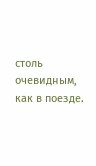столь очевидным, как в поезде.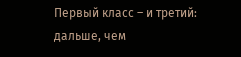Первый класс – и третий: дальше, чем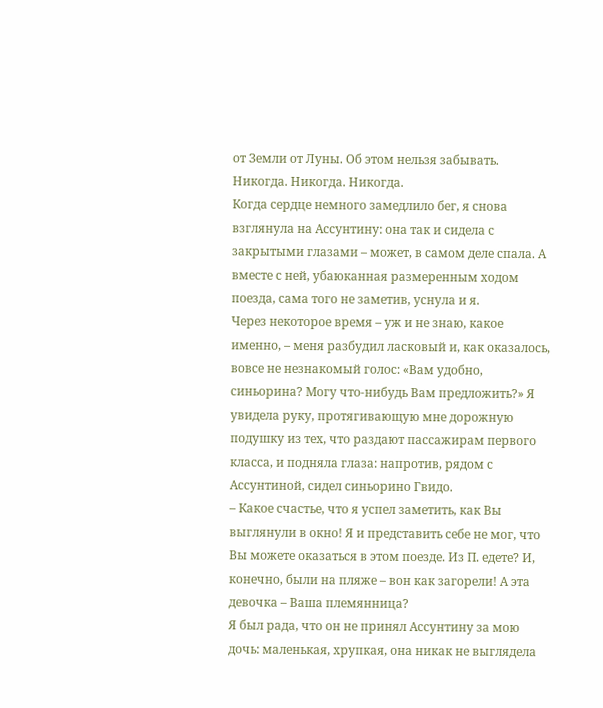от Земли от Луны. Об этом нельзя забывать. Никогда. Никогда. Никогда.
Когда сердце немного замедлило бег, я снова взглянула на Ассунтину: она так и сидела с закрытыми глазами – может, в самом деле спала. А вместе с ней, убаюканная размеренным ходом поезда, сама того не заметив, уснула и я.
Через некоторое время – уж и не знаю, какое именно, – меня разбудил ласковый и, как оказалось, вовсе не незнакомый голос: «Вам удобно, синьорина? Могу что-нибудь Вам предложить?» Я увидела руку, протягивающую мне дорожную подушку из тех, что раздают пассажирам первого класса, и подняла глаза: напротив, рядом с Ассунтиной, сидел синьорино Гвидо.
– Какое счастье, что я успел заметить, как Вы выглянули в окно! Я и представить себе не мог, что Вы можете оказаться в этом поезде. Из П. едете? И, конечно, были на пляже – вон как загорели! А эта девочка – Ваша племянница?
Я был рада, что он не принял Ассунтину за мою дочь: маленькая, хрупкая, она никак не выглядела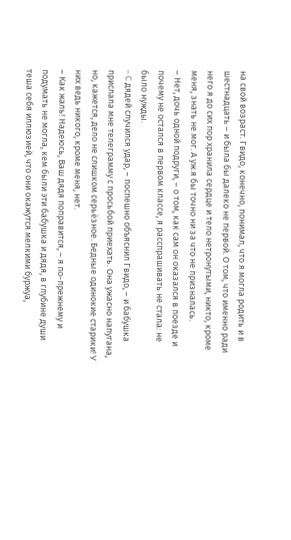на свой возраст. Гвидо, конечно, понимал, что я могла родить и в шестнадцать – и была бы далеко не первой. О том, что именно ради него я до сих пор хранила сердце и тело нетронутыми, никто, кроме меня, знать не мог. А уж я бы точно ни за что не призналась.
– Нет, дочь одной подруги, – о том, как сам он оказался в поезде и почему не остался в первом классе, я расспрашивать не стала: не было нужды.
– C дядей случился удар, – поспешно объяснил Гвидо, – и бабушка прислала мне телеграмму с просьбой приехать. Она ужасно напугана, но, кажется, дело не слишком серьёзное. Бедные одинокие старики! У них ведь никого, кроме меня, нет.
– Как жаль! Надеюсь, Ваш дядя поправится, – я по-прежнему и подумать не могла, кем были эти бабушка и дядя, в глубине души теша себя иллюзией, что они окажутся мелкими буржуа,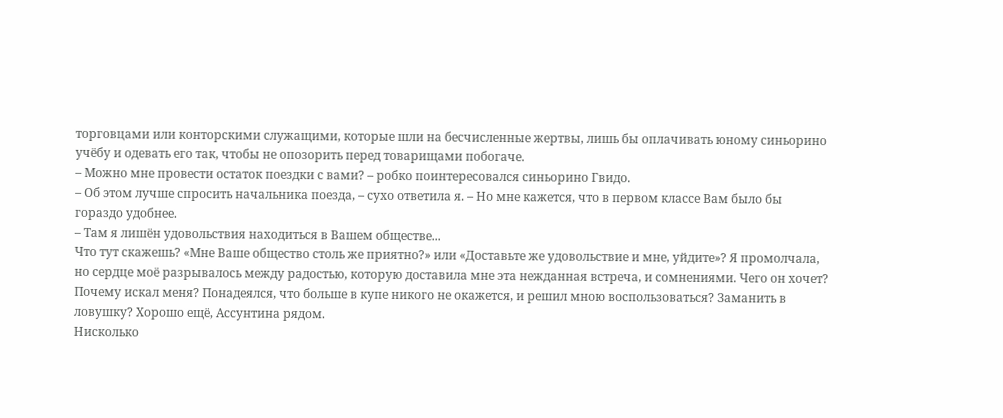торговцами или конторскими служащими, которые шли на бесчисленные жертвы, лишь бы оплачивать юному синьорино учёбу и одевать его так, чтобы не опозорить перед товарищами побогаче.
– Можно мне провести остаток поездки с вами? – робко поинтересовался синьорино Гвидо.
– Об этом лучше спросить начальника поезда, – сухо ответила я. – Но мне кажется, что в первом классе Вам было бы гораздо удобнее.
– Там я лишён удовольствия находиться в Вашем обществе...
Что тут скажешь? «Мне Ваше общество столь же приятно?» или «Доставьте же удовольствие и мне, уйдите»? Я промолчала, но сердце моё разрывалось между радостью, которую доставила мне эта нежданная встреча, и сомнениями. Чего он хочет? Почему искал меня? Понадеялся, что больше в купе никого не окажется, и решил мною воспользоваться? Заманить в ловушку? Хорошо ещё, Ассунтина рядом.
Нисколько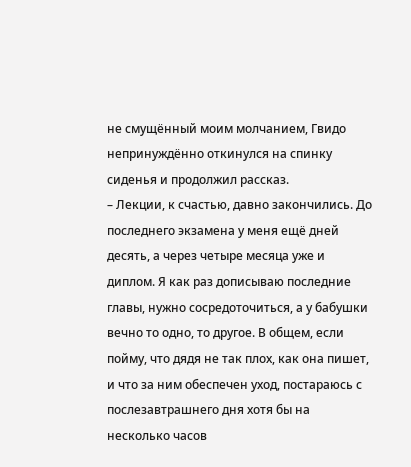не смущённый моим молчанием, Гвидо непринуждённо откинулся на спинку сиденья и продолжил рассказ.
– Лекции, к счастью, давно закончились. До последнего экзамена у меня ещё дней десять, а через четыре месяца уже и диплом. Я как раз дописываю последние главы, нужно сосредоточиться, а у бабушки вечно то одно, то другое. В общем, если пойму, что дядя не так плох, как она пишет, и что за ним обеспечен уход, постараюсь с послезавтрашнего дня хотя бы на несколько часов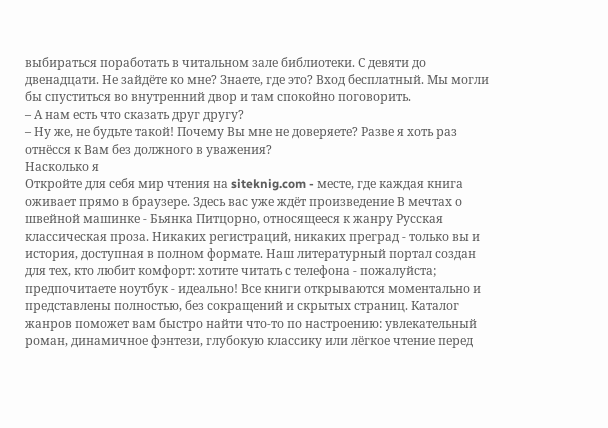выбираться поработать в читальном зале библиотеки. С девяти до двенадцати. Не зайдёте ко мне? Знаете, где это? Вход бесплатный. Мы могли бы спуститься во внутренний двор и там спокойно поговорить.
– А нам есть что сказать друг другу?
– Ну же, не будьте такой! Почему Вы мне не доверяете? Разве я хоть раз отнёсся к Вам без должного в уважения?
Насколько я
Откройте для себя мир чтения на siteknig.com - месте, где каждая книга оживает прямо в браузере. Здесь вас уже ждёт произведение В мечтах о швейной машинке - Бьянка Питцорно, относящееся к жанру Русская классическая проза. Никаких регистраций, никаких преград - только вы и история, доступная в полном формате. Наш литературный портал создан для тех, кто любит комфорт: хотите читать с телефона - пожалуйста; предпочитаете ноутбук - идеально! Все книги открываются моментально и представлены полностью, без сокращений и скрытых страниц. Каталог жанров поможет вам быстро найти что-то по настроению: увлекательный роман, динамичное фэнтези, глубокую классику или лёгкое чтение перед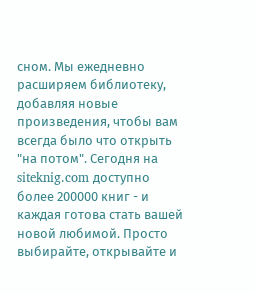сном. Мы ежедневно расширяем библиотеку, добавляя новые произведения, чтобы вам всегда было что открыть "на потом". Сегодня на siteknig.com доступно более 200000 книг - и каждая готова стать вашей новой любимой. Просто выбирайте, открывайте и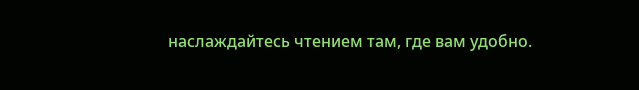наслаждайтесь чтением там, где вам удобно.